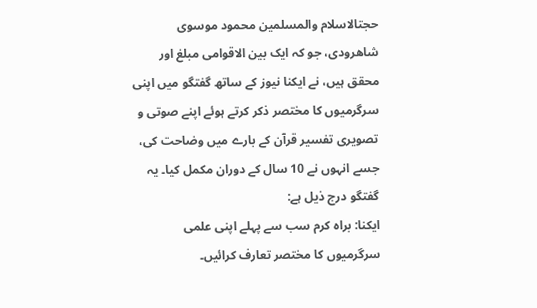حجتالاسلام والمسلمین محمود موسوی شاهرودی، جو کہ ایک بین الاقوامی مبلغ اور محقق ہیں، نے ایکنا نیوز کے ساتھ گفتگو میں اپنی سرگرمیوں کا مختصر ذکر کرتے ہوئے اپنے صوتی و تصویری تفسیر قرآن کے بارے میں وضاحت کی، جسے انہوں نے 10 سال کے دوران مکمل کیا۔ یہ گفتگو درج ذیل ہے:
ایکنا: براہ کرم سب سے پہلے اپنی علمی سرگرمیوں کا مختصر تعارف کرائیں۔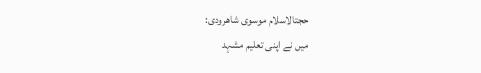حجتالاسلام موسوی شاهرودی:
میں نے اپنی تعلیم مشہد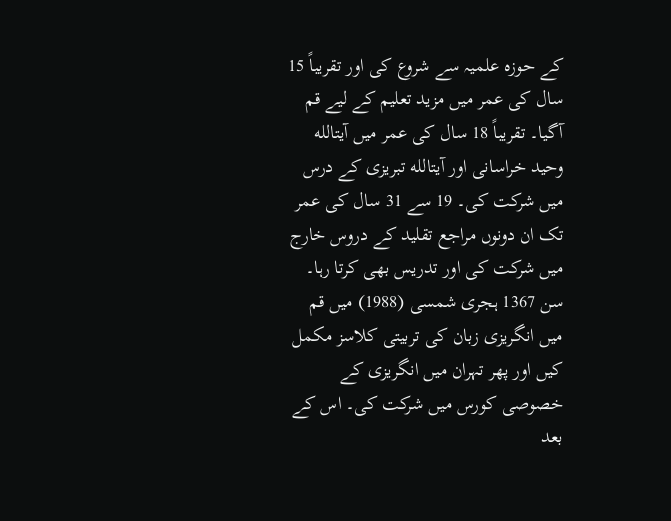کے حوزہ علمیہ سے شروع کی اور تقریباً 15 سال کی عمر میں مزید تعلیم کے لیے قم آگیا۔ تقریباً 18 سال کی عمر میں آیتالله وحید خراسانی اور آیتالله تبریزی کے درس میں شرکت کی۔ 19 سے 31 سال کی عمر تک ان دونوں مراجع تقلید کے دروس خارج میں شرکت کی اور تدریس بھی کرتا رہا۔ سن 1367 ہجری شمسی (1988) میں قم میں انگریزی زبان کی تربیتی کلاسز مکمل کیں اور پھر تہران میں انگریزی کے خصوصی کورس میں شرکت کی۔ اس کے بعد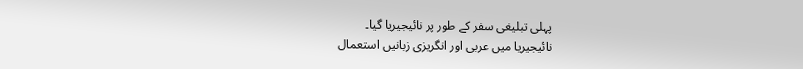پہلی تبلیغی سفر کے طور پر نائیجیریا گیا۔
نائیجیریا میں عربی اور انگریزی زبانیں استعمال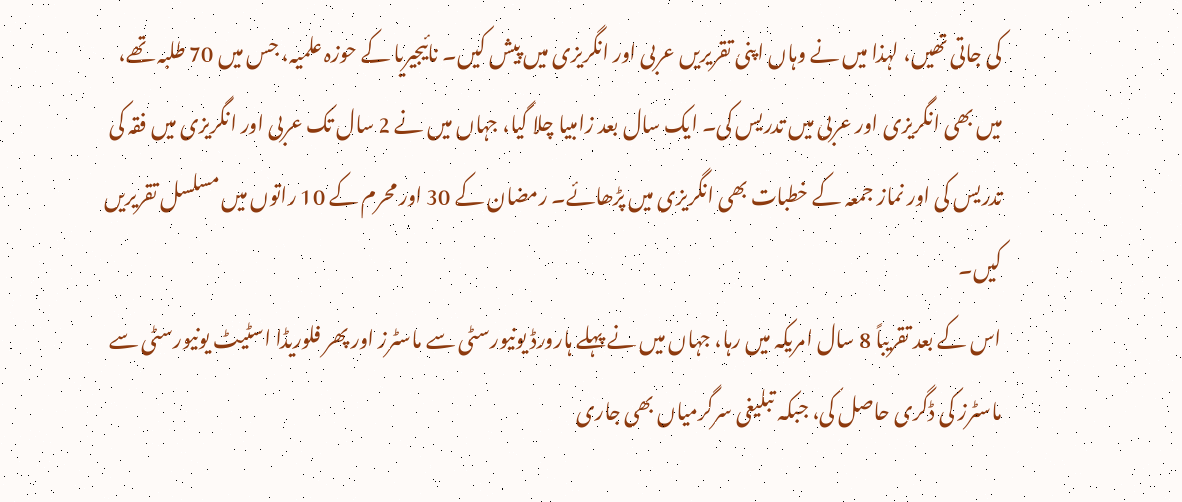کی جاتی تھیں، لہذا میں نے وہاں اپنی تقریریں عربی اور انگریزی میں پیش کیں۔ نائیجیریا کے حوزہ علمیہ، جس میں 70 طلبہ تھے، میں بھی انگریزی اور عربی میں تدریس کی۔ ایک سال بعد زامبیا چلا گیا، جہاں میں نے 2 سال تک عربی اور انگریزی میں فقہ کی تدریس کی اور نماز جمعہ کے خطبات بھی انگریزی میں پڑھائے۔ رمضان کے 30 اور محرم کے 10 راتوں میں مسلسل تقریریں کیں۔
اس کے بعد تقریباً 8 سال امریکہ میں رہا، جہاں میں نے پہلے ہارورڈ یونیورسٹی سے ماسٹرز اور پھر فلوریڈا اسٹیٹ یونیورسٹی سے ماسٹرز کی ڈگری حاصل کی، جبکہ تبلیغی سرگرمیاں بھی جاری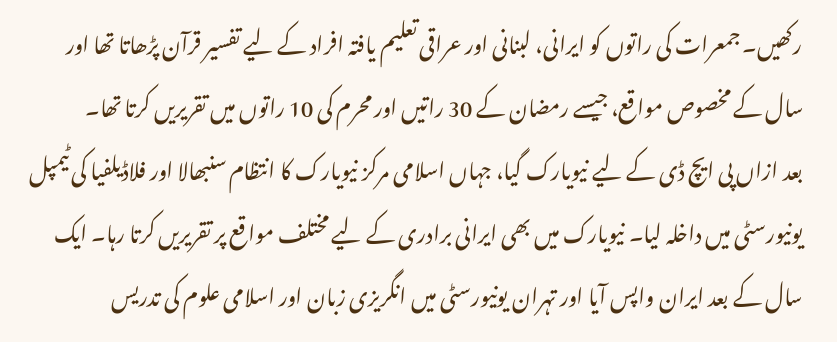رکھیں۔ جمعرات کی راتوں کو ایرانی، لبنانی اور عراقی تعلیم یافتہ افراد کے لیے تفسیر قرآن پڑھاتا تھا اور سال کے مخصوص مواقع، جیسے رمضان کے 30 راتیں اور محرم کی 10 راتوں میں تقریریں کرتا تھا۔
بعد ازاں پی ایچ ڈی کے لیے نیویارک گیا، جہاں اسلامی مرکز نیویارک کا انتظام سنبھالا اور فلاڈیلفیا کی ٹیمپل یونیورسٹی میں داخلہ لیا۔ نیویارک میں بھی ایرانی برادری کے لیے مختلف مواقع پر تقریریں کرتا رہا۔ ایک سال کے بعد ایران واپس آیا اور تہران یونیورسٹی میں انگریزی زبان اور اسلامی علوم کی تدریس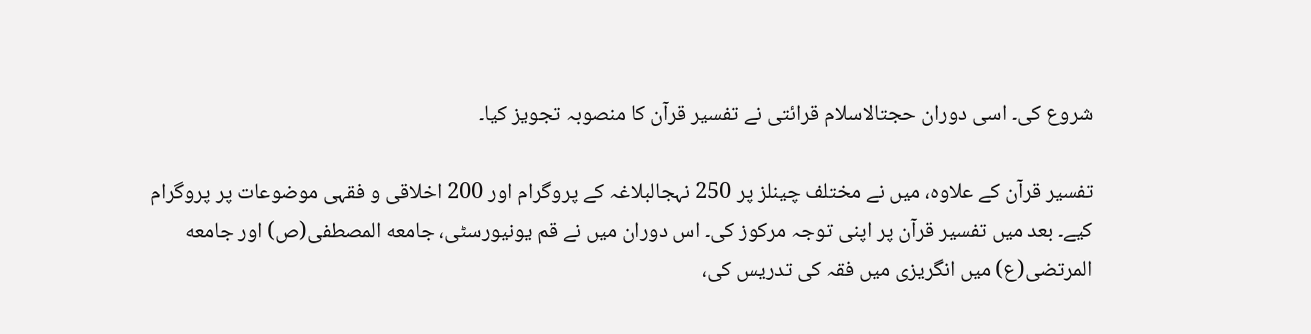شروع کی۔ اسی دوران حجتالاسلام قرائتی نے تفسیر قرآن کا منصوبہ تجویز کیا۔

تفسیر قرآن کے علاوہ، میں نے مختلف چینلز پر 250 نہجالبلاغہ کے پروگرام اور 200 اخلاقی و فقہی موضوعات پر پروگرام کیے۔ بعد میں تفسیر قرآن پر اپنی توجہ مرکوز کی۔ اس دوران میں نے قم یونیورسٹی، جامعه المصطفی(ص) اور جامعه المرتضی(ع) میں انگریزی میں فقہ کی تدریس کی،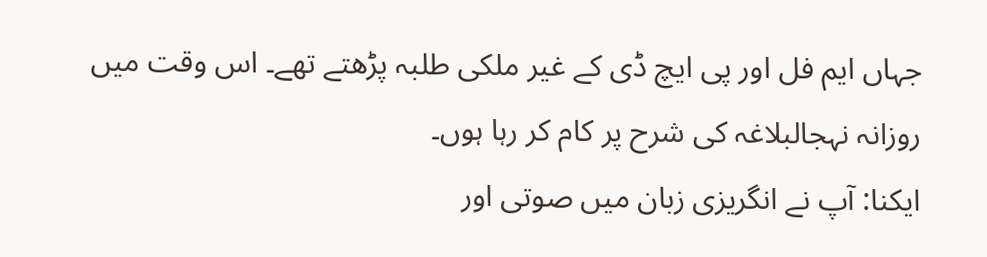جہاں ایم فل اور پی ایچ ڈی کے غیر ملکی طلبہ پڑھتے تھے۔ اس وقت میں روزانہ نہجالبلاغہ کی شرح پر کام کر رہا ہوں۔
ایکنا: آپ نے انگریزی زبان میں صوتی اور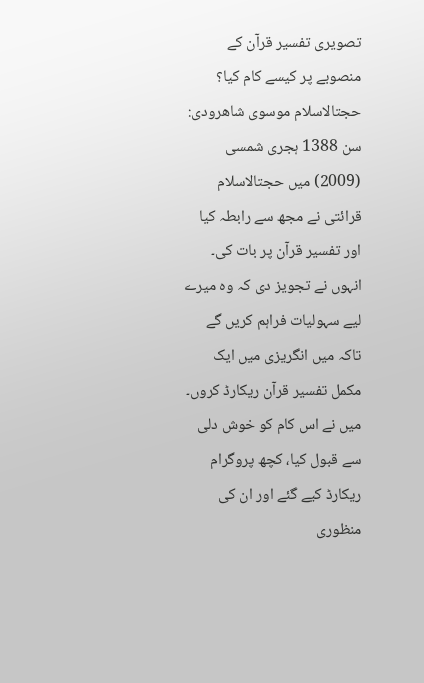تصویری تفسیر قرآن کے منصوبے پر کیسے کام کیا؟
حجتالاسلام موسوی شاهرودی:
سن 1388 ہجری شمسی (2009) میں حجتالاسلام قرائتی نے مجھ سے رابطہ کیا اور تفسیر قرآن پر بات کی۔ انہوں نے تجویز دی کہ وہ میرے لیے سہولیات فراہم کریں گے تاکہ میں انگریزی میں ایک مکمل تفسیر قرآن ریکارڈ کروں۔ میں نے اس کام کو خوش دلی سے قبول کیا، کچھ پروگرام ریکارڈ کیے گئے اور ان کی منظوری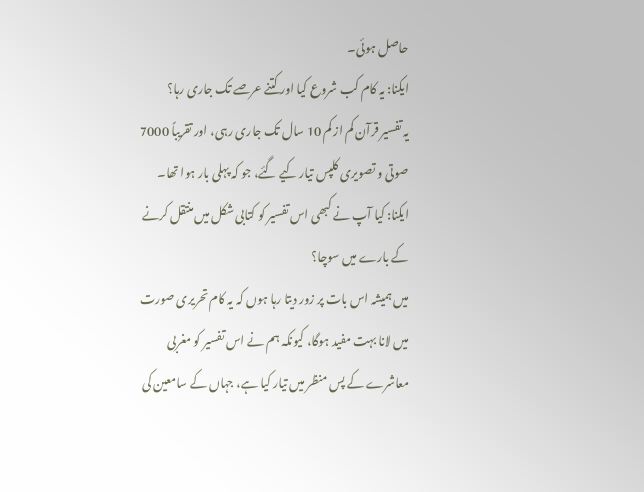حاصل ہوئی۔
ایکنا: یہ کام کب شروع کیا اور کتنے عرصے تک جاری رہا؟
یہ تفسیر قرآن کم از کم 10 سال تک جاری رہی، اور تقریباً 7000 صوتی و تصویری کلپس تیار کیے گئے، جو کہ پہلی بار ہوا تھا۔
ایکنا: کیا آپ نے کبھی اس تفسیر کو کتابی شکل میں منتقل کرنے کے بارے میں سوچا؟
میں ہمیشہ اس بات پر زور دیتا رہا ہوں کہ یہ کام تحریری صورت میں لانا بہت مفید ہوگا، کیونکہ ہم نے اس تفسیر کو مغربی معاشرے کے پس منظر میں تیار کیا ہے، جہاں کے سامعین کی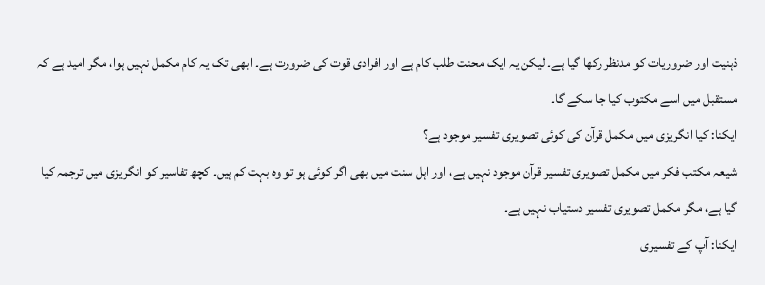ذہنیت اور ضروریات کو مدنظر رکھا گیا ہے۔ لیکن یہ ایک محنت طلب کام ہے اور افرادی قوت کی ضرورت ہے۔ ابھی تک یہ کام مکمل نہیں ہوا، مگر امید ہے کہ مستقبل میں اسے مکتوب کیا جا سکے گا۔
ایکنا: کیا انگریزی میں مکمل قرآن کی کوئی تصویری تفسیر موجود ہے؟
شیعہ مکتب فکر میں مکمل تصویری تفسیر قرآن موجود نہیں ہے، اور اہل سنت میں بھی اگر کوئی ہو تو وہ بہت کم ہیں۔ کچھ تفاسیر کو انگریزی میں ترجمہ کیا گیا ہے، مگر مکمل تصویری تفسیر دستیاب نہیں ہے۔
ایکنا: آپ کے تفسیری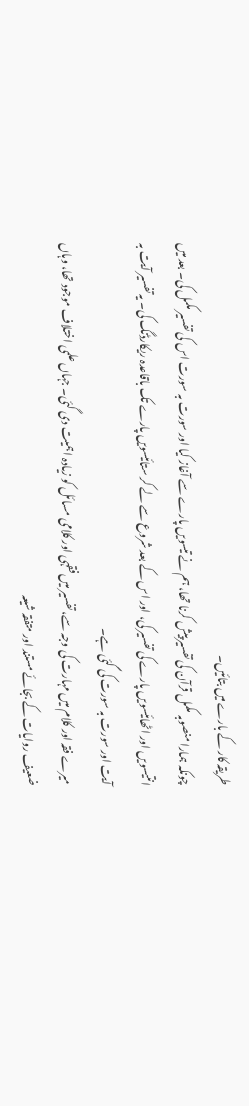طریقہ کار کے بارے میں بتائیں۔
چونکہ ہمارا منصوبہ مکمل قرآن کی تفسیر پیش کرنا تھا، ہم نے تیسویں پارے سے آغاز کیا اور سورت بہ سورت اس کی تفسیر مکمل کی۔ بعد میں انتیسویں اور اٹھائیسویں پارے کی تفسیر کی، اور اس کے بعد شروع سے لے کر ستائیسویں پارے تک باقاعدہ ریکارڈنگ کی۔ یہ تفسیر آیت بہ آیت اور سورت بہ سورت کی گئی ہے۔
میرے فقہ اور کلام میں مہارت کی وجہ سے، تفسیر میں فقہی اور کلامی مسائل کو زیادہ اہمیت دی گئی۔ جہاں علمی اختلاف موجود تھا، وہاں ضعیف روایات کے بجائے مستند اور متفقہ شیعہ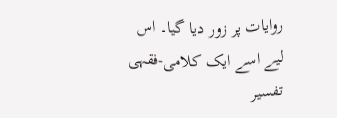روایات پر زور دیا گیا۔ اس لیے اسے ایک کلامی-فقہی تفسیر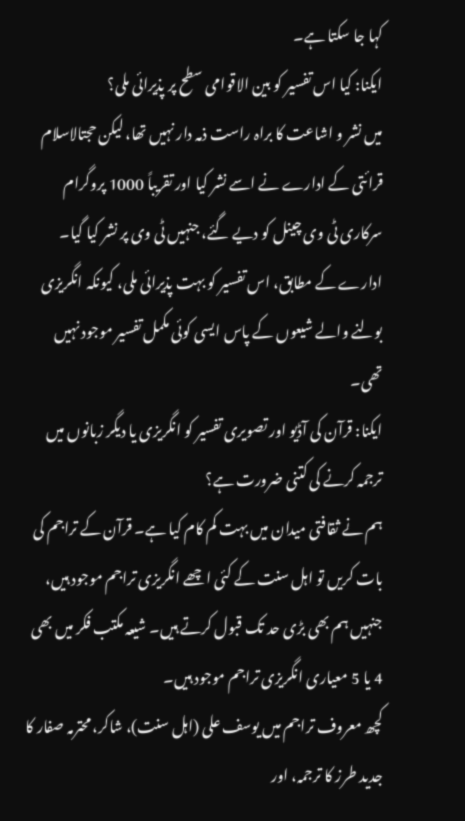کہا جا سکتا ہے۔
ایکنا: کیا اس تفسیر کو بین الاقوامی سطح پر پذیرائی ملی؟
میں نشر و اشاعت کا براہ راست ذمہ دار نہیں تھا، لیکن حجتالاسلام قرائتی کے ادارے نے اسے نشر کیا اور تقریباً 1000 پروگرام سرکاری ٹی وی چینل کو دیے گئے، جنہیں ٹی وی پر نشر کیا گیا۔ ادارے کے مطابق، اس تفسیر کو بہت پذیرائی ملی، کیونکہ انگریزی بولنے والے شیعوں کے پاس ایسی کوئی مکمل تفسیر موجود نہیں تھی۔
ایکنا: قرآن کی آڈیو اور تصویری تفسیر کو انگریزی یا دیگر زبانوں میں ترجمہ کرنے کی کتنی ضرورت ہے؟
ہم نے ثقافتی میدان میں بہت کم کام کیا ہے۔ قرآن کے تراجم کی بات کریں تو اہل سنت کے کئی اچھے انگریزی تراجم موجود ہیں، جنہیں ہم بھی بڑی حد تک قبول کرتے ہیں۔ شیعہ مکتب فکر میں بھی 4 یا 5 معیاری انگریزی تراجم موجود ہیں۔
کچھ معروف تراجم میں یوسف علی (اہل سنت)، شاکر، محترمہ صفار کا جدید طرز کا ترجمہ، اور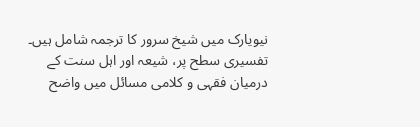نیویارک میں شیخ سرور کا ترجمہ شامل ہیں۔
تفسیری سطح پر، شیعہ اور اہل سنت کے درمیان فقہی و کلامی مسائل میں واضح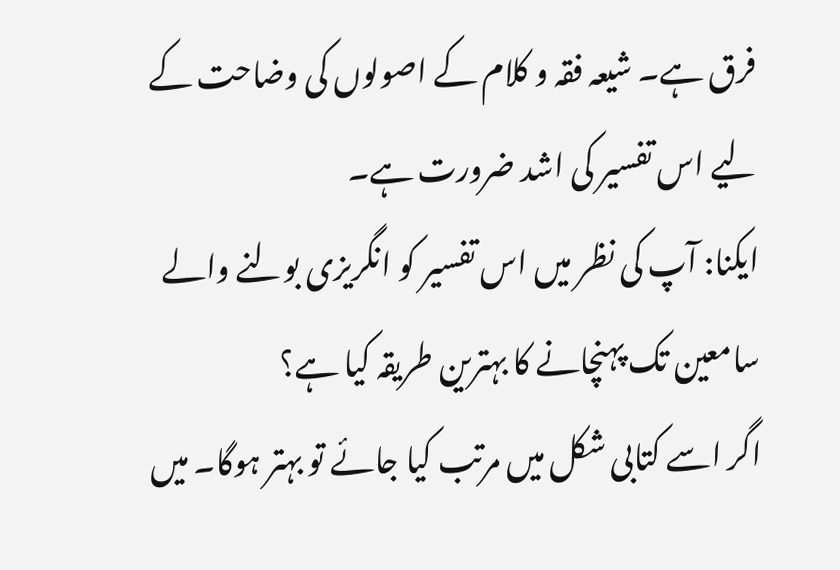فرق ہے۔ شیعہ فقہ و کلام کے اصولوں کی وضاحت کے لیے اس تفسیر کی اشد ضرورت ہے۔
ایکنا: آپ کی نظر میں اس تفسیر کو انگریزی بولنے والے سامعین تک پہنچانے کا بہترین طریقہ کیا ہے؟
اگر اسے کتابی شکل میں مرتب کیا جائے تو بہتر ہوگا۔ میں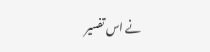نے اس تفسیر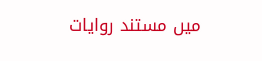میں مستند روایات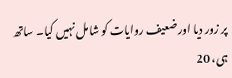پر زور دیا اور ضعیف روایات کو شامل نہیں کیا۔ ساتھ ہی، 20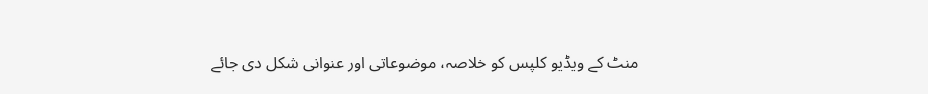منٹ کے ویڈیو کلپس کو خلاصہ، موضوعاتی اور عنوانی شکل دی جائے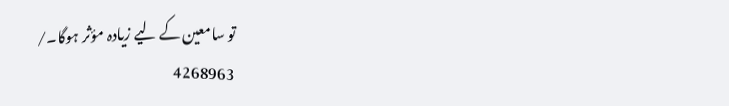تو سامعین کے لیے زیادہ مؤثر ہوگا۔/
4268963